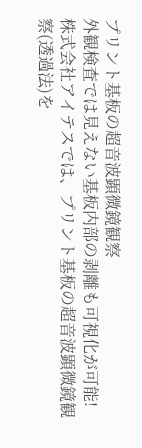プリント基板の超音波顕微鏡観察
外観検査では見えない基板内部の剥離も可視化が可能!
株式会社アイテスでは、プリント基板の超音波顕微鏡観察(透過法)を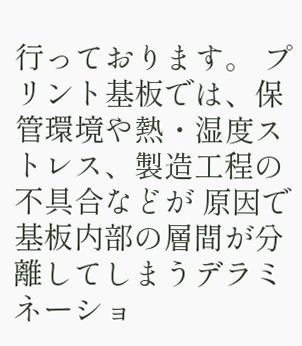行っております。 プリント基板では、保管環境や熱・湿度ストレス、製造工程の不具合などが 原因で基板内部の層間が分離してしまうデラミネーショ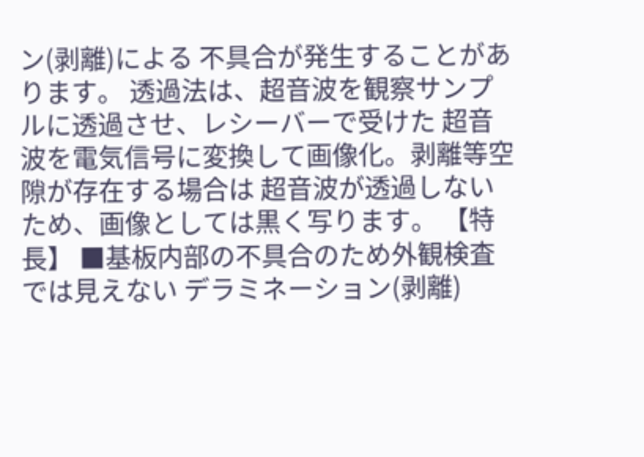ン(剥離)による 不具合が発生することがあります。 透過法は、超音波を観察サンプルに透過させ、レシーバーで受けた 超音波を電気信号に変換して画像化。剥離等空隙が存在する場合は 超音波が透過しないため、画像としては黒く写ります。 【特長】 ■基板内部の不具合のため外観検査では見えない デラミネーション(剥離)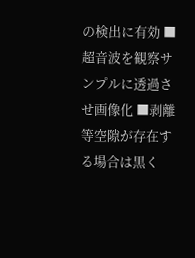の検出に有効 ■超音波を観察サンプルに透過させ画像化 ■剥離等空隙が存在する場合は黒く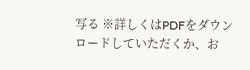写る ※詳しくはPDFをダウンロードしていただくか、お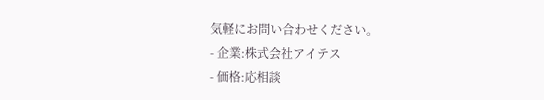気軽にお問い合わせください。
- 企業:株式会社アイテス
- 価格:応相談